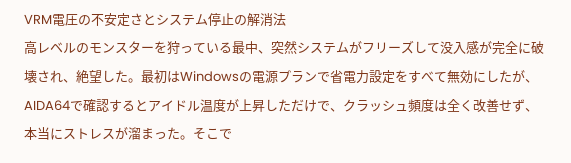VRM電圧の不安定さとシステム停止の解消法
高レベルのモンスターを狩っている最中、突然システムがフリーズして没入感が完全に破壊され、絶望した。最初はWindowsの電源プランで省電力設定をすべて無効にしたが、AIDA64で確認するとアイドル温度が上昇しただけで、クラッシュ頻度は全く改善せず、本当にストレスが溜まった。そこで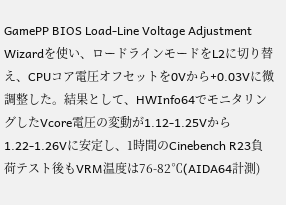GamePP BIOS Load-Line Voltage Adjustment Wizardを使い、ロードラインモードをL2に切り替え、CPUコア電圧オフセットを0Vから+0.03Vに微調整した。結果として、HWInfo64でモニタリングしたVcore電圧の変動が1.12-1.25Vから1.22-1.26Vに安定し、1時間のCinebench R23負荷テスト後もVRM温度は76-82℃(AIDA64計測)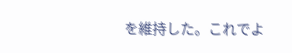を維持した。これでよ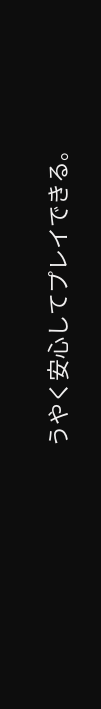うやく安心してプレイできる。